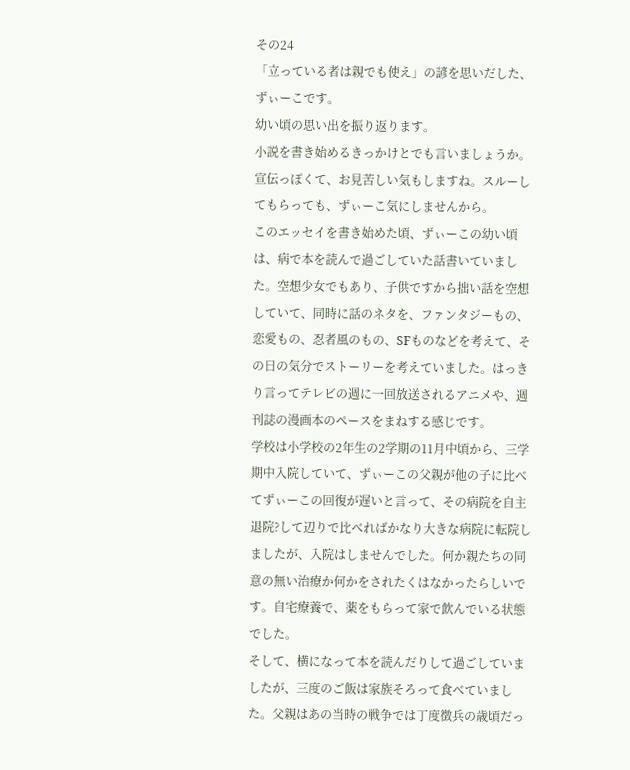その24
「立っている者は親でも使え」の諺を思いだした、ずぃーこです。
幼い頃の思い出を振り返ります。
小説を書き始めるきっかけとでも言いましょうか。宣伝っぽくて、お見苦しい気もしますね。スルーしてもらっても、ずぃーこ気にしませんから。
このエッセイを書き始めた頃、ずぃーこの幼い頃は、病で本を読んで過ごしていた話書いていました。空想少女でもあり、子供ですから拙い話を空想していて、同時に話のネタを、ファンタジーもの、恋愛もの、忍者風のもの、SFものなどを考えて、その日の気分でストーリーを考えていました。はっきり言ってテレビの週に一回放送されるアニメや、週刊誌の漫画本のペースをまねする感じです。
学校は小学校の2年生の2学期の11月中頃から、三学期中入院していて、ずぃーこの父親が他の子に比べてずぃーこの回復が遅いと言って、その病院を自主退院?して辺りで比べればかなり大きな病院に転院しましたが、入院はしませんでした。何か親たちの同意の無い治療か何かをされたくはなかったらしいです。自宅療養で、薬をもらって家で飲んでいる状態でした。
そして、横になって本を読んだりして過ごしていましたが、三度のご飯は家族そろって食べていました。父親はあの当時の戦争では丁度徴兵の歳頃だっ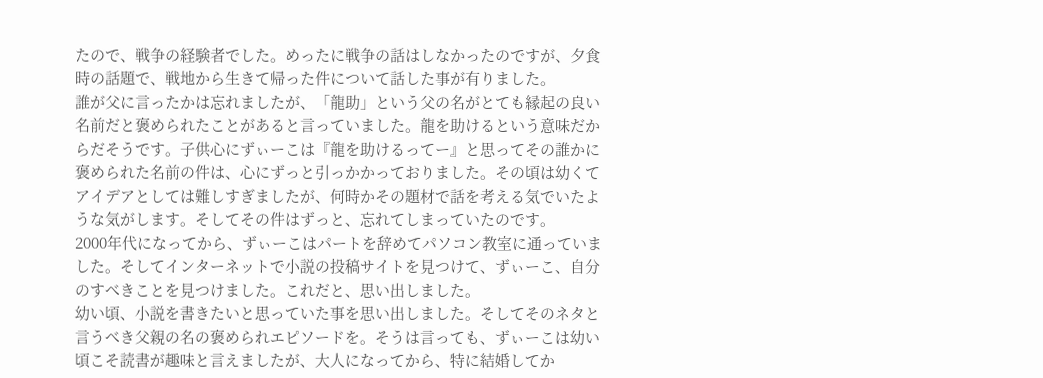たので、戦争の経験者でした。めったに戦争の話はしなかったのですが、夕食時の話題で、戦地から生きて帰った件について話した事が有りました。
誰が父に言ったかは忘れましたが、「龍助」という父の名がとても縁起の良い名前だと褒められたことがあると言っていました。龍を助けるという意味だからだそうです。子供心にずぃーこは『龍を助けるってー』と思ってその誰かに褒められた名前の件は、心にずっと引っかかっておりました。その頃は幼くてアイデアとしては難しすぎましたが、何時かその題材で話を考える気でいたような気がします。そしてその件はずっと、忘れてしまっていたのです。
2000年代になってから、ずぃーこはパートを辞めてパソコン教室に通っていました。そしてインターネットで小説の投稿サイトを見つけて、ずぃーこ、自分のすべきことを見つけました。これだと、思い出しました。
幼い頃、小説を書きたいと思っていた事を思い出しました。そしてそのネタと言うべき父親の名の褒められエピソードを。そうは言っても、ずぃーこは幼い頃こそ読書が趣味と言えましたが、大人になってから、特に結婚してか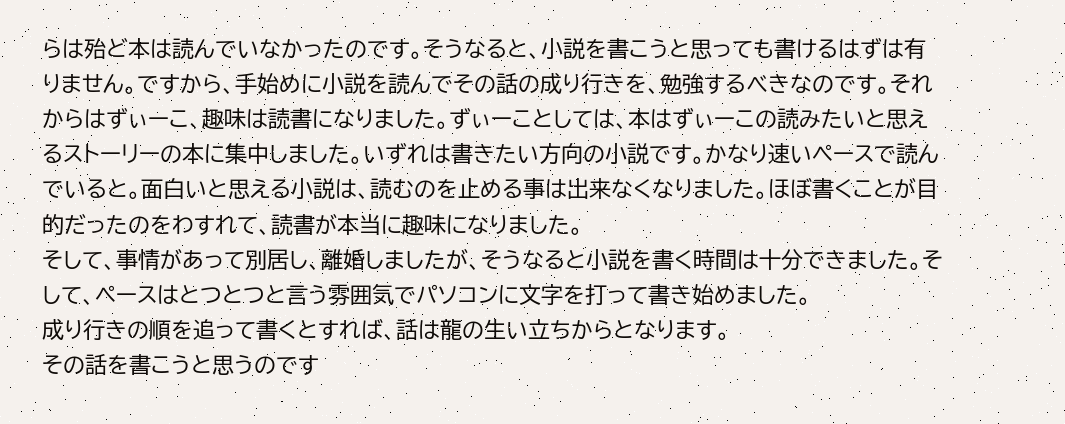らは殆ど本は読んでいなかったのです。そうなると、小説を書こうと思っても書けるはずは有りません。ですから、手始めに小説を読んでその話の成り行きを、勉強するべきなのです。それからはずぃーこ、趣味は読書になりました。ずぃーことしては、本はずぃーこの読みたいと思えるストーリーの本に集中しました。いずれは書きたい方向の小説です。かなり速いペースで読んでいると。面白いと思える小説は、読むのを止める事は出来なくなりました。ほぼ書くことが目的だったのをわすれて、読書が本当に趣味になりました。
そして、事情があって別居し、離婚しましたが、そうなると小説を書く時間は十分できました。そして、ペースはとつとつと言う雰囲気でパソコンに文字を打って書き始めました。
成り行きの順を追って書くとすれば、話は龍の生い立ちからとなります。
その話を書こうと思うのです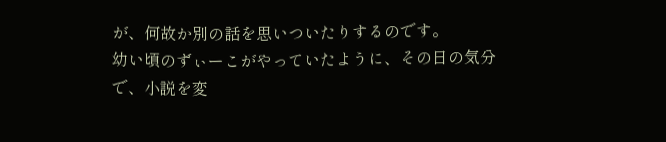が、何故か別の話を思いついたりするのです。
幼い頃のずぃーこがやっていたように、その日の気分で、小説を変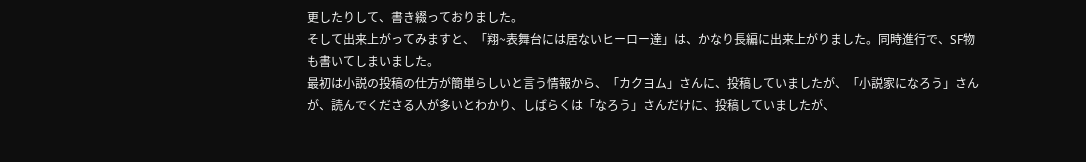更したりして、書き綴っておりました。
そして出来上がってみますと、「翔~表舞台には居ないヒーロー達」は、かなり長編に出来上がりました。同時進行で、SF物も書いてしまいました。
最初は小説の投稿の仕方が簡単らしいと言う情報から、「カクヨム」さんに、投稿していましたが、「小説家になろう」さんが、読んでくださる人が多いとわかり、しばらくは「なろう」さんだけに、投稿していましたが、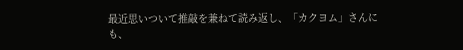最近思いついて推敲を兼ねて読み返し、「カクヨム」さんにも、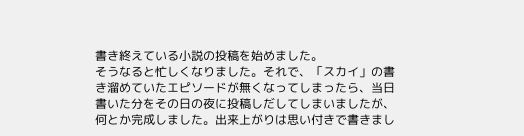書き終えている小説の投稿を始めました。
そうなると忙しくなりました。それで、「スカイ」の書き溜めていたエピソードが無くなってしまったら、当日書いた分をその日の夜に投稿しだしてしまいましたが、何とか完成しました。出来上がりは思い付きで書きまし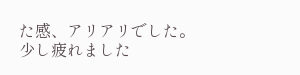た感、アリアリでした。
少し疲れました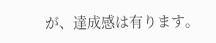が、達成感は有ります。